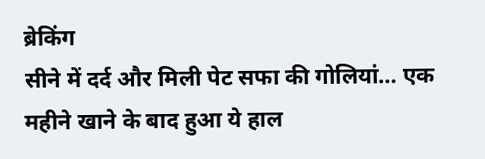ब्रेकिंग
सीने में दर्द और मिली पेट सफा की गोलियां… एक महीने खाने के बाद हुआ ये हाल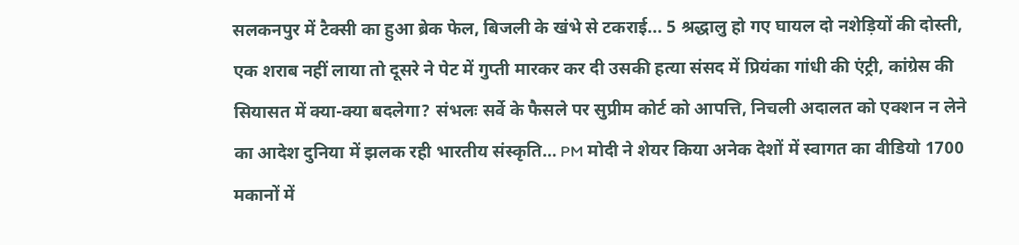सलकनपुर में टैक्सी का हुआ ब्रेक फेल, बिजली के खंभे से टकराई... 5 श्रद्धालु हो गए घायल दो नशेड़‍ियों की दोस्ती, एक शराब नहीं लाया तो दूसरे ने पेट में गुप्ती मारकर कर दी उसकी हत्या संसद में प्रियंका गांधी की एंट्री, कांग्रेस की सियासत में क्या-क्या बदलेगा? संभलः सर्वे के फैसले पर सुप्रीम कोर्ट को आपत्ति, निचली अदालत को एक्शन न लेने का आदेश दुनिया में झलक रही भारतीय संस्कृति… PM मोदी ने शेयर किया अनेक देशों में स्वागत का वीडियो 1700 मकानों में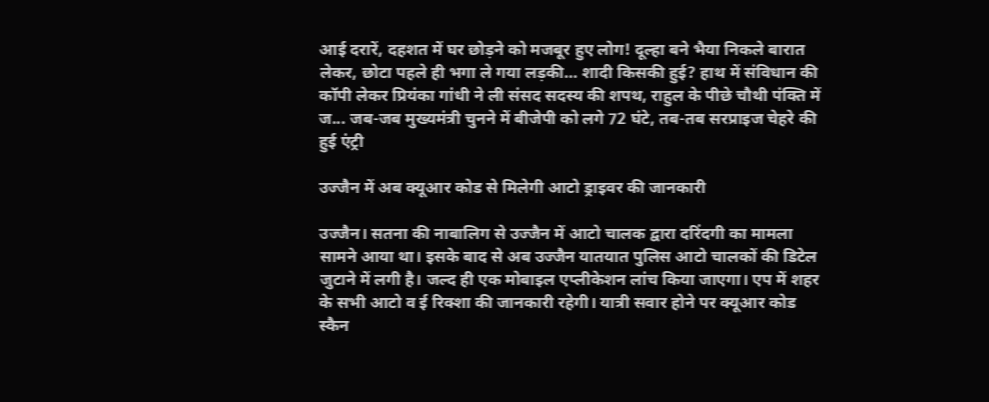आई दरारें, दहशत में घर छोड़ने को मजबूर हुए लोग! दूल्हा बने भैया निकले बारात लेकर, छोटा पहले ही भगा ले गया लड़की… शादी किसकी हुई? हाथ में संविधान की कॉपी लेकर प्रियंका गांधी ने ली संसद सदस्य की शपथ, राहुल के पीछे चौथी पंक्ति में ज... जब-जब मुख्यमंत्री चुनने में बीजेपी को लगे 72 घंटे, तब-तब सरप्राइज चेहरे की हुई एंट्री

उज्जैन में अब क्यूआर कोड से मिलेगी आटो ड्राइवर की जानकारी

उज्जैन। सतना की नाबालिग से उज्जैन में आटो चालक द्वारा दरिंदगी का मामला सामने आया था। इसके बाद से अब उज्जैन यातयात पुलिस आटो चालकों की डिटेल जुटाने में लगी है। जल्द ही एक मोबाइल एप्लीकेशन लांच किया जाएगा। एप में शहर के सभी आटो व ई रिक्शा की जानकारी रहेगी। यात्री सवार होने पर क्यूआर कोड स्कैन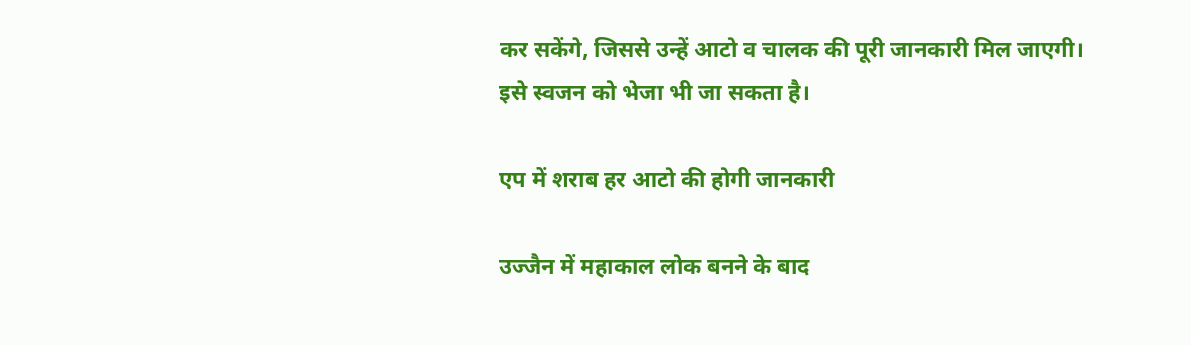कर सकेंगे, जिससे उन्हें आटो व चालक की पूरी जानकारी मिल जाएगी। इसे स्वजन को भेजा भी जा सकता है।

एप में शराब हर आटो की होगी जानकारी

उज्जैन में महाकाल लोक बनने के बाद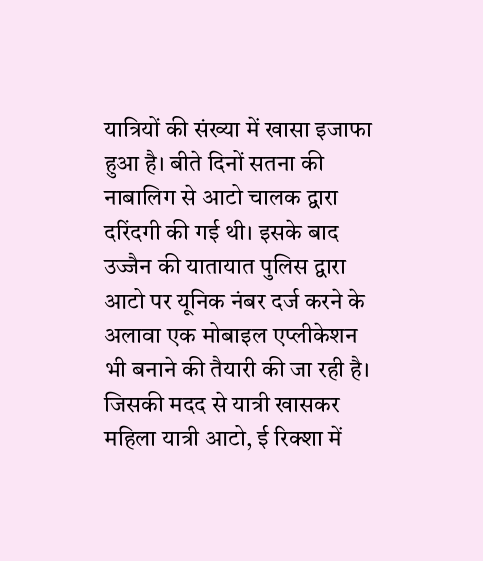यात्रियों की संख्या में खासा इजाफा हुआ है। बीते दिनों सतना की नाबालिग से आटो चालक द्वारा दरिंदगी की गई थी। इसके बाद उज्जैन की यातायात पुलिस द्वारा आटो पर यूनिक नंबर दर्ज करने के अलावा एक मोबाइल एप्लीकेशन भी बनाने की तैयारी की जा रही है। जिसकी मदद से यात्री खासकर महिला यात्री आटो, ई रिक्शा में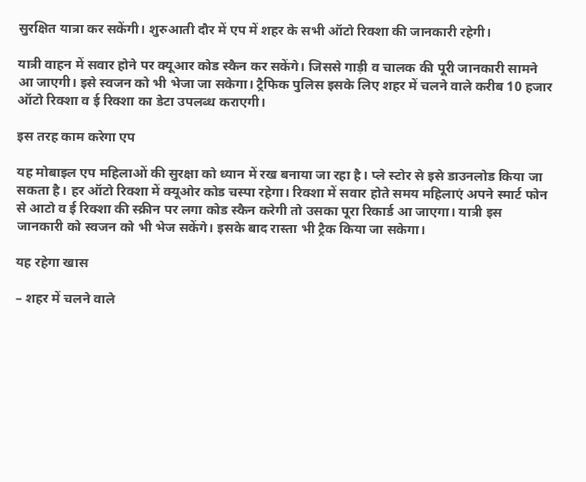सुरक्षित यात्रा कर सकेंगी। शुरुआती दौर में एप में शहर के सभी ऑटो रिक्शा की जानकारी रहेगी।

यात्री वाहन में सवार होने पर क्यूआर कोड स्कैन कर सकेंगे। जिससे गाड़ी व चालक की पूरी जानकारी सामने आ जाएगी। इसे स्वजन को भी भेजा जा सकेगा। ट्रैफिक पुलिस इसके लिए शहर में चलने वाले करीब 10 हजार ऑटो रिक्शा व ई रिक्शा का डेटा उपलब्ध कराएगी।

इस तरह काम करेगा एप

यह मोबाइल एप महिलाओं की सुरक्षा को ध्यान में रख बनाया जा रहा है। प्ले स्टोर से इसे डाउनलोड किया जा सकता है। हर ऑटो रिक्शा में क्यूओर कोड चस्पा रहेगा। रिक्शा में सवार होते समय महिलाएं अपने स्मार्ट फोन से आटो व ई रिक्शा की स्क्रीन पर लगा कोड स्कैन करेगी तो उसका पूरा रिकार्ड आ जाएगा। यात्री इस जानकारी को स्वजन को भी भेज सकेंगे। इसके बाद रास्ता भी ट्रैक किया जा सकेगा।

यह रहेगा खास

– शहर में चलने वाले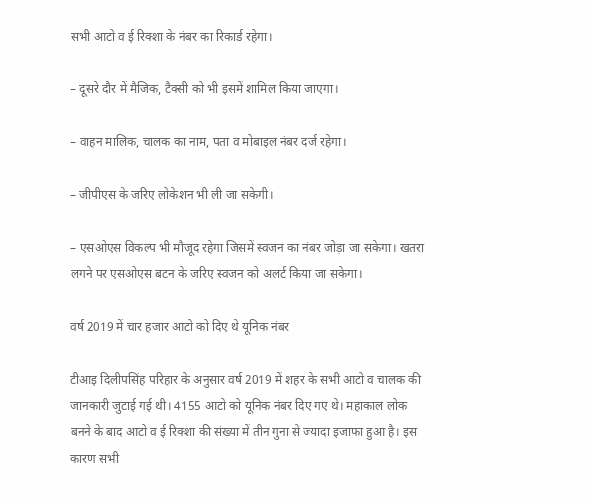सभी आटो व ई रिक्शा के नंबर का रिकार्ड रहेगा।

– दूसरे दौर में मैजिक, टैक्सी को भी इसमें शामिल किया जाएगा।

– वाहन मालिक, चालक का नाम, पता व मोबाइल नंबर दर्ज रहेगा।

– जीपीएस के जरिए लोकेशन भी ली जा सकेगी।

– एसओएस विकल्प भी मौजूद रहेगा जिसमें स्वजन का नंबर जोड़ा जा सकेगा। खतरा लगने पर एसओएस बटन के जरिए स्वजन को अलर्ट किया जा सकेगा।

वर्ष 2019 में चार हजार आटो को दिए थे यूनिक नंबर

टीआइ दिलीपसिंह परिहार के अनुसार वर्ष 2019 में शहर के सभी आटो व चालक की जानकारी जुटाई गई थी। 4155 आटो को यूनिक नंबर दिए गए थे। महाकाल लोक बनने के बाद आटो व ई रिक्शा की संख्या में तीन गुना से ज्यादा इजाफा हुआ है। इस कारण सभी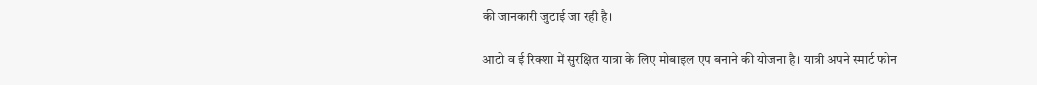की जानकारी जुटाई जा रही है।

आटो व ई रिक्शा में सुरक्षित यात्रा के लिए मोबाइल एप बनाने की योजना है। यात्री अपने स्मार्ट फोन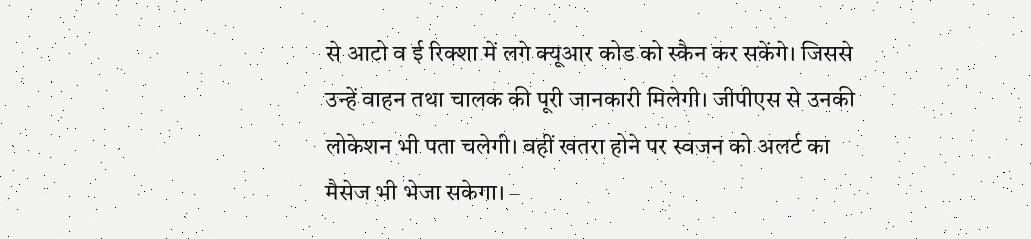से आटो व ई रिक्शा में लगे क्यूआर कोड को स्कैन कर सकेंगे। जिससे उन्हें वाहन तथा चालक की पूरी जानकारी मिलेगी। जीपीएस से उनकी लोकेशन भी पता चलेगी। वहीं खतरा होने पर स्वजन को अलर्ट का मैसेज भी भेजा सकेगा। –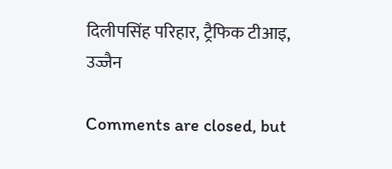दिलीपसिंह परिहार, ट्रैफिक टीआइ, उज्जैन

Comments are closed, but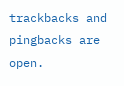trackbacks and pingbacks are open.